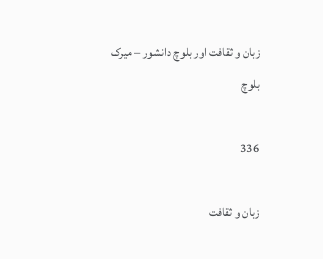زبان و ثقافت اور بلوچ دانشور – میرک بلوچ

336

زبان و ثقافت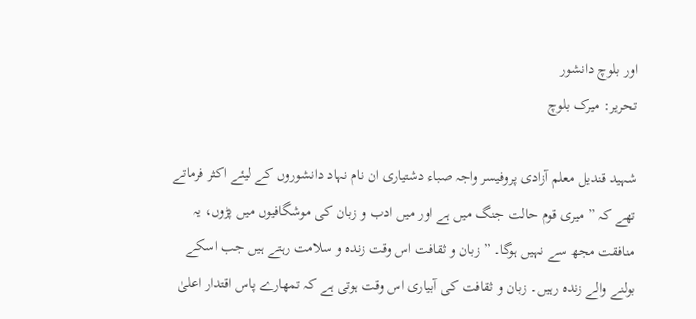اور بلوچ دانشور
تحریر: میرک بلوچ

شہید قندیل معلم آزادی پروفیسر واجہ صباء دشتیاری ان نام نہاد دانشوروں کے لیئے اکثر فرماتے تھے کہ ” میری قوم حالت جنگ میں ہے اور میں ادب و زبان کی موشگافیوں میں پڑوں، یہ منافقت مجھ سے نہیں ہوگا۔ ” زبان و ثقافت اس وقت زندہ و سلامت رہتے ہیں جب اسکے بولنے والے زندہ رہیں۔ زبان و ثقافت کی آبیاری اس وقت ہوتی ہے کہ تمھارے پاس اقتدار اعلیٰ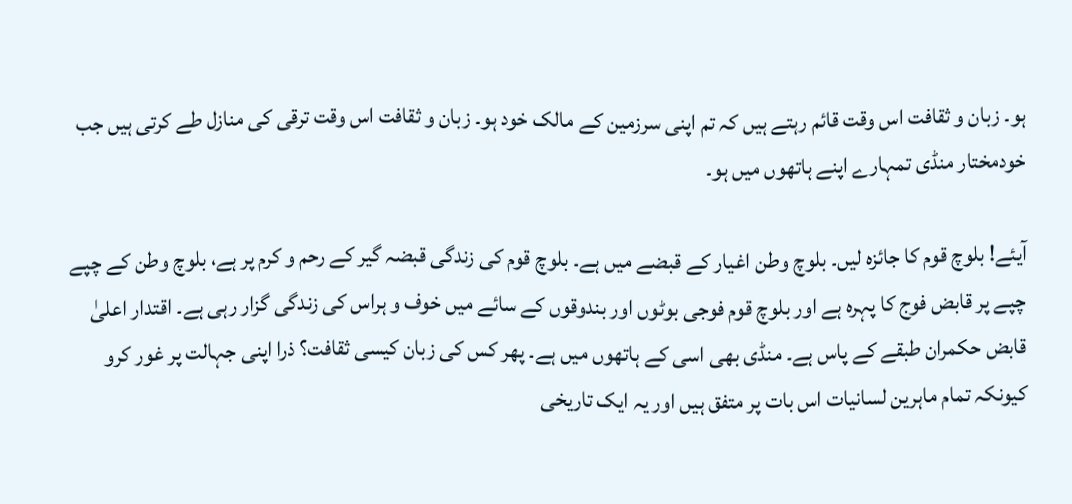ہو۔ زبان و ثقافت اس وقت قائم رہتے ہیں کہ تم اپنی سرزمین کے مالک خود ہو۔ زبان و ثقافت اس وقت ترقی کی منازل طے کرتی ہیں جب خودمختار منڈی تمہارے اپنے ہاتھوں میں ہو۔

آیئے! بلوچ قوم کا جائزہ لیں۔ بلوچ وطن اغیار کے قبضے میں ہے۔ بلوچ قوم کی زندگی قبضہ گیر کے رحم و کرم پر ہے، بلوچ وطن کے چپے چپے پر قابض فوج کا پہرہ ہے اور بلوچ قوم فوجی بوٹوں اور بندوقوں کے سائے میں خوف و ہراس کی زندگی گزار رہی ہے۔ اقتدار اعلیٰ قابض حکمران طبقے کے پاس ہے۔ منڈی بھی اسی کے ہاتھوں میں ہے۔ پھر کس کی زبان کیسی ثقافت؟ ذرا اپنی جہالت پر غور کرو کیونکہ تمام ماہرین لسانیات اس بات پر متفق ہیں اور یہ ایک تاریخی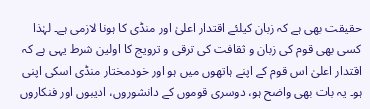حقیقت بھی ہے کہ زبان کیلئے اقتدار اعلیٰ اور منڈی کا ہونا لازمی ہے۔ لہٰذا کسی بھی قوم کی زبان و ثقافت کی ترقی و ترویج کا اولین شرط یہی ہے کہ اقتدار اعلیٰ اس قوم کے اپنے ہاتھوں میں ہو اور خودمختار منڈی اسکی اپنی ہو۔ یہ بات بھی واضح ہو، دوسری قوموں کے دانشوروں، ادیبوں اور فنکاروں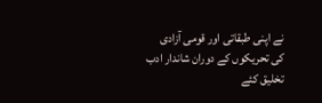نے اپنی طبقاتی اور قومی آزادی کی تحریکوں کے دوران شاندار ادب تخلیق کئے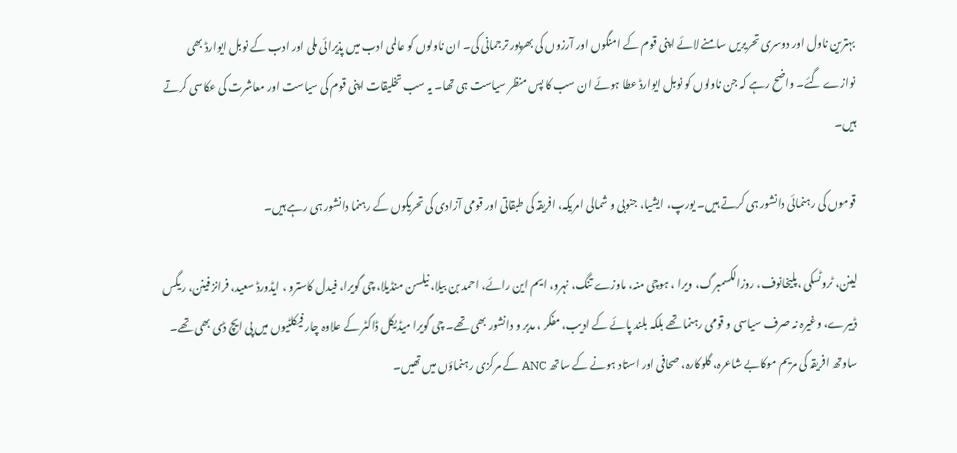بہترین ناول اور دوسری تحریریں سامنے لائے اپنی قوم کے امنگوں اور آرزوں کی بھرپور ترجمانی کی۔ ان ناولوں کو عالمی ادب میں پذیرائی ملی اور ادب کے نوبل ایوارڈ بھی نوازے گئے۔ واضح رہے کہ جن ناولوں کو نوبل ایوارڈ عطا ہوئے ان سب کا پس منظر سیاست ہی تھا۔ یہ سب تخلیقات اپنی قوم کی سیاست اور معاشرت کی عکاسی کرتے ہیں۔

قوموں کی رہنمائی دانشور ہی کرتے ہیں۔ یورپ، ایشیا، جنوبی و شمالی امریکہ، افریقہ کی طبقاتی اور قومی آزادی کی تحریکوں کے رہنما دانشور ہی رہے ہیں۔

لینن، ٹروٹسکی ،پلیخانوف، روزالکسمبرگ، ویرا ، ہوچی منہ، ماوزے تنگ، نہرو، ایم این رائے، احمد بن بیلا، نیلسن منڈیلا، چی گویرا، فیدل کاسترو ، ایڈورڈ سعید، فرانز فینن، ریگس ڈیبرے، وغیرہ نہ صرف سیاسی و قومی رہنما تھے بلکہ بلند پائے کے ادیب، مفکر ، مدبر و دانشور بھی تھے۔ چی گویرا میڈیکل ڈاکٹر کے علاوہ چار فیکلٹیوں میں پی ایچ ڈی بھی تھے۔ ساوتھ افریقہ کی مریم موکابے شاعرہ، گلوکارہ، صحافی اور استاد ہونے کے ساتھ ANC کے مرکزی رہنماؤں میں تھیں۔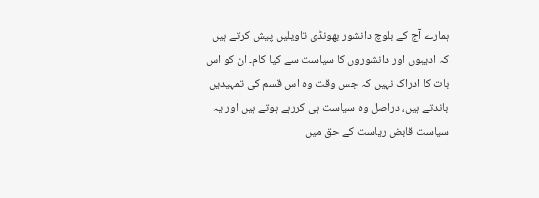ہمارے آج کے بلوچ دانشور بھونڈی تاویلیں پیش کرتے ہیں کہ ادیبوں اور دانشوروں کا سیاست سے کیا کام۔ ان کو اس بات کا ادراک نہیں کہ جس وقت وہ اس قسم کی تمہیدیں باندتے ہیں، دراصل وہ سیاست ہی کررہے ہوتے ہیں اور یہ سیاست قابض ریاست کے حق میں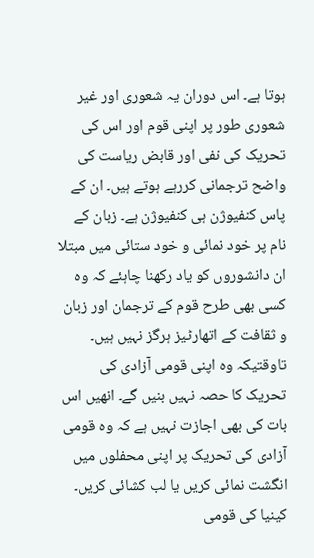ہوتا ہے۔ اس دوران یہ شعوری اور غیر شعوری طور پر اپنی قوم اور اس کی تحریک کی نفی اور قابض ریاست کی واضح ترجمانی کررہے ہوتے ہیں۔ ان کے پاس کنفیوژن ہی کنفیوژن ہے۔ زبان کے نام پر خود نمائی و خود ستائی میں مبتلا ان دانشوروں کو یاد رکھنا چاہئے کہ وہ کسی بھی طرح قوم کے ترجمان اور زبان و ثقافت کے اتھارٹیز ہرگز نہیں ہیں۔ تاوقتیکہ وہ اپنی قومی آزادی کی تحریک کا حصہ نہیں بنیں گے۔ انھیں اس بات کی بھی اجازت نہیں ہے کہ وہ قومی آزادی کی تحریک پر اپنی محفلوں میں انگشت نمائی کریں یا لب کشائی کریں۔ کینیا کی قومی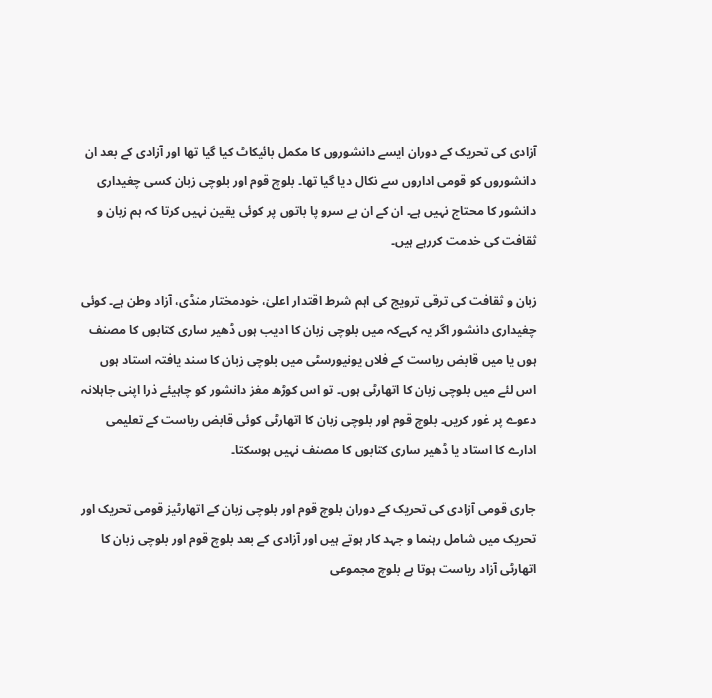آزادی کی تحریک کے دوران ایسے دانشوروں کا مکمل بائیکاٹ کیا گیا تھا اور آزادی کے بعد ان دانشوروں کو قومی اداروں سے نکال دیا گیا تھا۔ بلوچ قوم اور بلوچی زبان کسی چغیداری دانشور کا محتاج نہیں ہے۔ ان کے ان بے سرو پا باتوں پر کوئی یقین نہیں کرتا کہ ہم زبان و ثقافت کی خدمت کررہے ہیں۔

زبان و ثقافت کی ترقی ترویج کی اہم شرط اقتدار اعلیٰ، خودمختار منڈی، آزاد وطن ہے۔ کوئی چغیداری دانشور اگر یہ کہےکہ میں بلوچی زبان کا ادیب ہوں ڈھیر ساری کتابوں کا مصنف ہوں یا میں قابض ریاست کے فلاں یونیورسٹی میں بلوچی زبان کا سند یافتہ استاد ہوں اس لئے میں بلوچی زبان کا اتھارٹی ہوں۔ تو اس کوڑھ مغز دانشور کو چاہیئے ذرا اپنی جاہلانہ دعوے پر غور کریں۔ بلوچ قوم اور بلوچی زبان کا اتھارٹی کوئی قابض ریاست کے تعلیمی ادارے کا استاد یا ڈھیر ساری کتابوں کا مصنف نہیں ہوسکتا۔

جاری قومی آزادی کی تحریک کے دوران بلوچ قوم اور بلوچی زبان کے اتھارٹیز قومی تحریک اور تحریک میں شامل رہنما و جہد کار ہوتے ہیں اور آزادی کے بعد بلوچ قوم اور بلوچی زبان کا اتھارٹی آزاد ریاست ہوتا ہے بلوچ مجموعی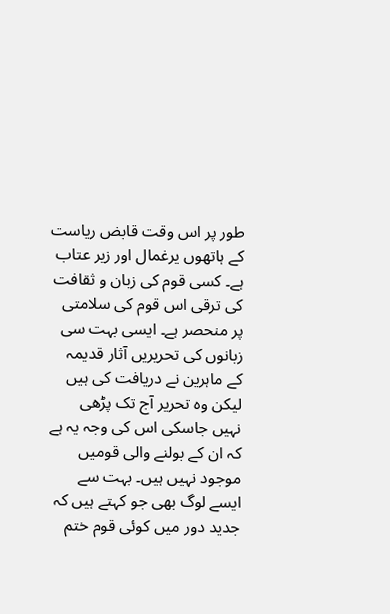طور پر اس وقت قابض ریاست کے ہاتھوں یرغمال اور زیر عتاب ہے۔ کسی قوم کی زبان و ثقافت کی ترقی اس قوم کی سلامتی پر منحصر ہے۔ ایسی بہت سی زبانوں کی تحریریں آثار قدیمہ کے ماہرین نے دریافت کی ہیں لیکن وہ تحریر آج تک پڑھی نہیں جاسکی اس کی وجہ یہ ہے کہ ان کے بولنے والی قومیں موجود نہیں ہیں۔ بہت سے ایسے لوگ بھی جو کہتے ہیں کہ جدید دور میں کوئی قوم ختم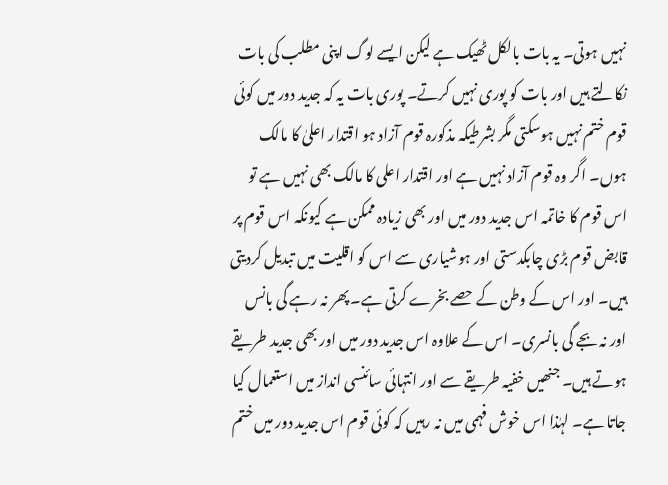نہیں ہوتی۔ یہ بات بالکل ٹھیک ہے لیکن ایسے لوگ اپنی مطلب کی بات نکالتے ہیں اور بات کو پوری نہیں کرتے۔ پوری بات یہ کہ جدید دور میں کوئی قوم ختم نہیں ہوسکتی مگر بشرطیکہ مذکورہ قوم آزاد ہو اقتدار اعلیٰ کا مالک ہوں۔ اگر وہ قوم آزاد نہیں ہے اور اقتدار اعلی کا مالک بھی نہیں ہے تو اس قوم کا خاتمہ اس جدید دور میں اور بھی زیادہ ممکن ہے کیونکہ اس قوم پر قابض قوم بڑی چابکدستی اور ہوشیاری سے اس کو اقلیت میں تبدیل کردیتی ہیں۔ اور اس کے وطن کے حصے بخرے کرتی ہے۔ پھر نہ رہے گی بانس اور نہ بجے گی بانسری۔ اس کے علاوہ اس جدید دور میں اور بھی جدید طریقے ہوتے ہیں۔ جنھیں خفیہ طریقے سے اور انتہائی سائنسی انداز میں استعمال کیا جاتا ہے۔ لہٰذا اس خوش فہمی میں نہ رہیں کہ کوئی قوم اس جدید دور میں ختم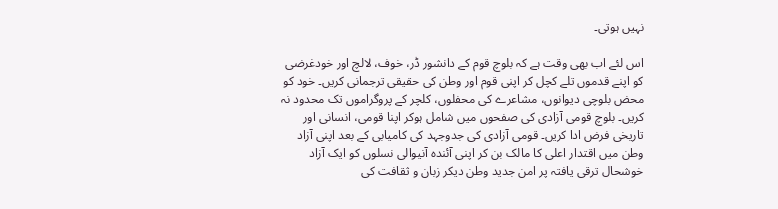نہیں ہوتی۔

اس لئے اب بھی وقت ہے کہ بلوچ قوم کے دانشور ڈر، خوف، لالچ اور خودغرضی کو اپنے قدموں تلے کچل کر اپنی قوم اور وطن کی حقیقی ترجمانی کریں۔ خود کو محض بلوچی دیوانوں، مشاعرے کی محفلوں، کلچر کے پروگراموں تک محدود نہ کریں۔ بلوچ قومی آزادی کی صفحوں میں شامل ہوکر اپنا قومی، انسانی اور تاریخی فرض ادا کریں۔ قومی آزادی کی جدوجہد کی کامیابی کے بعد اپنی آزاد وطن میں اقتدار اعلی کا مالک بن کر اپنی آئندہ آنیوالی نسلوں کو ایک آزاد خوشحال ترقی یافتہ پر امن جدید وطن دیکر زبان و ثقافت کی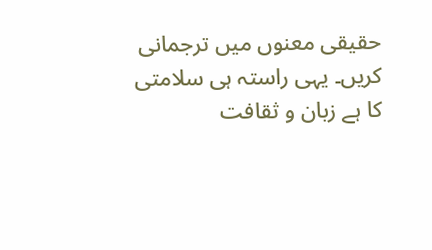حقیقی معنوں میں ترجمانی کریں۔ یہی راستہ ہی سلامتی کا ہے زبان و ثقافت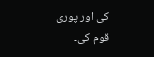کی اور پوری قوم کی۔